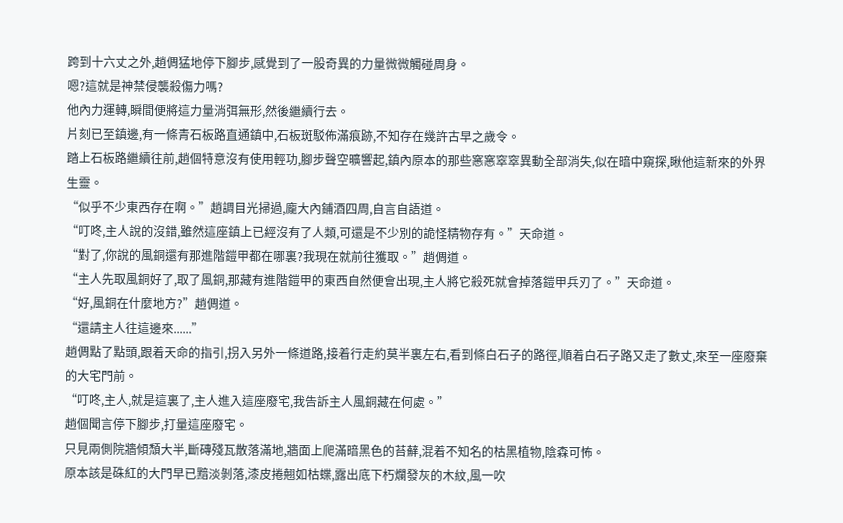跨到十六丈之外,趙倜猛地停下腳步,感覺到了一股奇異的力量微微觸碰周身。
嗯?這就是神禁侵襲殺傷力嗎?
他內力運轉,瞬間便將這力量消弭無形,然後繼續行去。
片刻已至鎮邊,有一條青石板路直通鎮中,石板斑駁佈滿痕跡,不知存在幾許古早之歲令。
踏上石板路繼續往前,趙個特意沒有使用輕功,腳步聲空曠響起,鎮內原本的那些窸窸窣窣異動全部消失,似在暗中窺探,瞅他這新來的外界生靈。
“似乎不少東西存在啊。”趙調目光掃過,龐大內鋪酒四周,自言自語道。
“叮咚,主人說的沒錯,雖然這座鎮上已經沒有了人類,可還是不少別的詭怪精物存有。”天命道。
“對了,你說的風銅還有那進階鎧甲都在哪裏?我現在就前往獲取。”趙倜道。
“主人先取風銅好了,取了風銅,那藏有進階鎧甲的東西自然便會出現,主人將它殺死就會掉落鎧甲兵刃了。”天命道。
“好,風銅在什麼地方?”趙倜道。
“還請主人往這邊來......”
趙倜點了點頭,跟着天命的指引,拐入另外一條道路,接着行走約莫半裏左右,看到條白石子的路徑,順着白石子路又走了數丈,來至一座廢棄的大宅門前。
“叮咚,主人,就是這裏了,主人進入這座廢宅,我告訴主人風銅藏在何處。”
趙個聞言停下腳步,打量這座廢宅。
只見兩側院牆傾頹大半,斷磚殘瓦散落滿地,牆面上爬滿暗黑色的苔蘚,混着不知名的枯黑植物,陰森可怖。
原本該是硃紅的大門早已黯淡剝落,漆皮捲翹如枯蝶,露出底下朽爛發灰的木紋,風一吹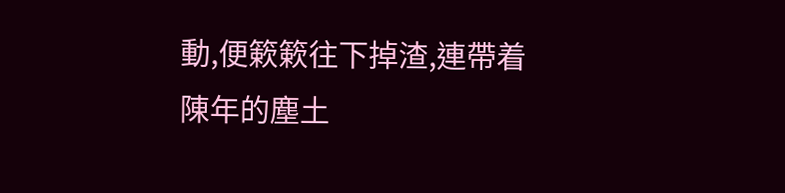動,便簌簌往下掉渣,連帶着陳年的塵土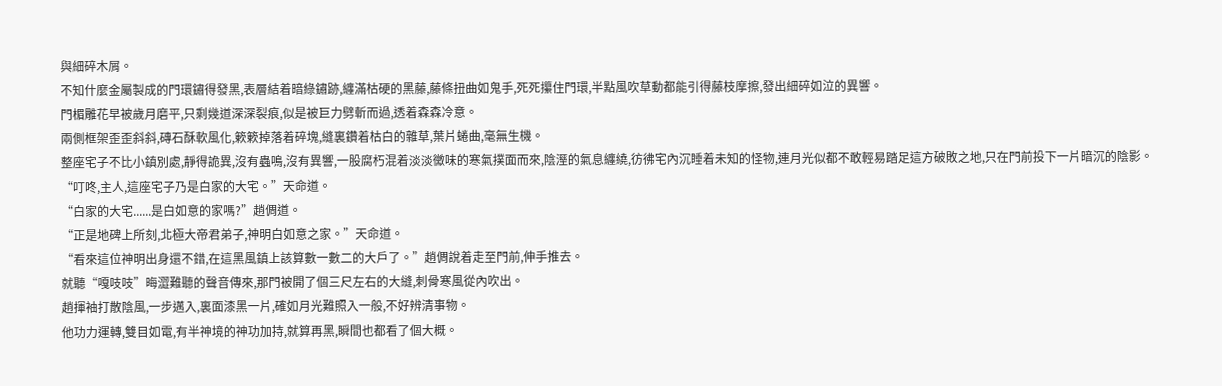與細碎木屑。
不知什麼金屬製成的門環鏽得發黑,表層結着暗綠鏽跡,纏滿枯硬的黑藤,藤條扭曲如鬼手,死死攥住門環,半點風吹草動都能引得藤枝摩擦,發出細碎如泣的異響。
門楣雕花早被歲月磨平,只剩幾道深深裂痕,似是被巨力劈斬而過,透着森森冷意。
兩側框架歪歪斜斜,磚石酥軟風化,簌簌掉落着碎塊,縫裏鑽着枯白的雜草,葉片蜷曲,毫無生機。
整座宅子不比小鎮別處,靜得詭異,沒有蟲鳴,沒有異響,一股腐朽混着淡淡黴味的寒氣撲面而來,陰溼的氣息纏繞,彷彿宅內沉睡着未知的怪物,連月光似都不敢輕易踏足這方破敗之地,只在門前投下一片暗沉的陰影。
“叮咚,主人,這座宅子乃是白家的大宅。”天命道。
“白家的大宅......是白如意的家嗎?”趙倜道。
“正是地碑上所刻,北極大帝君弟子,神明白如意之家。”天命道。
“看來這位神明出身還不錯,在這黑風鎮上該算數一數二的大戶了。”趙倜說着走至門前,伸手推去。
就聽“嘎吱吱”晦澀難聽的聲音傳來,那門被開了個三尺左右的大縫,刺骨寒風從內吹出。
趙揮袖打散陰風,一步邁入,裏面漆黑一片,確如月光難照入一般,不好辨清事物。
他功力運轉,雙目如電,有半神境的神功加持,就算再黑,瞬間也都看了個大概。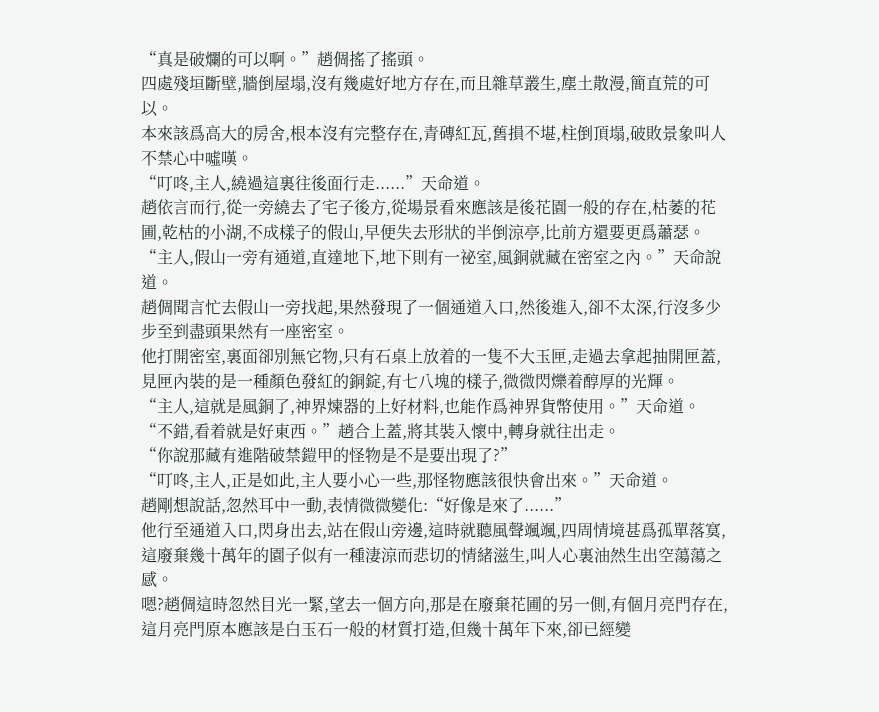“真是破爛的可以啊。”趙倜搖了搖頭。
四處殘垣斷壁,牆倒屋塌,沒有幾處好地方存在,而且雜草叢生,塵土散漫,簡直荒的可以。
本來該爲高大的房舍,根本沒有完整存在,青磚紅瓦,舊損不堪,柱倒頂塌,破敗景象叫人不禁心中噓嘆。
“叮咚,主人,繞過這裏往後面行走......”天命道。
趙依言而行,從一旁繞去了宅子後方,從場景看來應該是後花園一般的存在,枯萎的花圃,乾枯的小湖,不成樣子的假山,早便失去形狀的半倒涼亭,比前方還要更爲蕭瑟。
“主人,假山一旁有通道,直達地下,地下則有一祕室,風銅就藏在密室之內。”天命說道。
趙倜聞言忙去假山一旁找起,果然發現了一個通道入口,然後進入,卻不太深,行沒多少步至到盡頭果然有一座密室。
他打開密室,裏面卻別無它物,只有石桌上放着的一隻不大玉匣,走過去拿起抽開匣蓋,見匣內裝的是一種顏色發紅的銅錠,有七八塊的樣子,微微閃爍着醇厚的光輝。
“主人,這就是風銅了,神界煉器的上好材料,也能作爲神界貨幣使用。”天命道。
“不錯,看着就是好東西。”趙合上蓋,將其裝入懷中,轉身就往出走。
“你說那藏有進階破禁鎧甲的怪物是不是要出現了?”
“叮咚,主人,正是如此,主人要小心一些,那怪物應該很快會出來。”天命道。
趙剛想說話,忽然耳中一動,表情微微變化:“好像是來了......”
他行至通道入口,閃身出去,站在假山旁邊,這時就聽風聲颯颯,四周情境甚爲孤單落寞,這廢棄幾十萬年的園子似有一種淒涼而悲切的情緒滋生,叫人心裏油然生出空蕩蕩之感。
嗯?趙倜這時忽然目光一緊,望去一個方向,那是在廢棄花圃的另一側,有個月亮門存在,這月亮門原本應該是白玉石一般的材質打造,但幾十萬年下來,卻已經變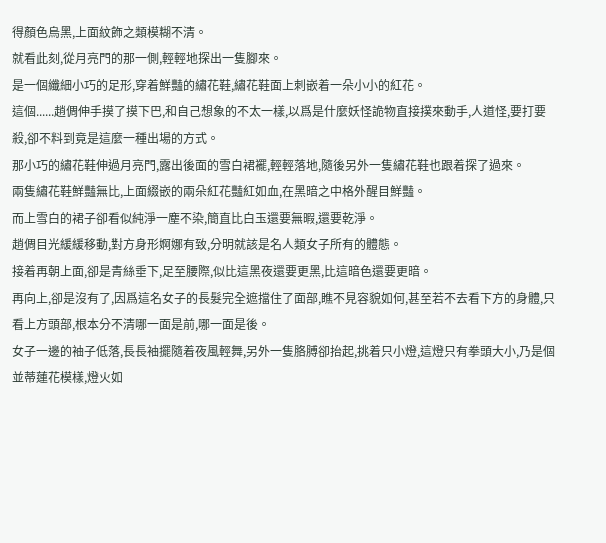得顏色烏黑,上面紋飾之類模糊不清。
就看此刻,從月亮門的那一側,輕輕地探出一隻腳來。
是一個纖細小巧的足形,穿着鮮豔的繡花鞋,繡花鞋面上刺嵌着一朵小小的紅花。
這個......趙倜伸手摸了摸下巴,和自己想象的不太一樣,以爲是什麼妖怪詭物直接撲來動手,人道怪,要打要殺,卻不料到竟是這麼一種出場的方式。
那小巧的繡花鞋伸過月亮門,露出後面的雪白裙襬,輕輕落地,隨後另外一隻繡花鞋也跟着探了過來。
兩隻繡花鞋鮮豔無比,上面綴嵌的兩朵紅花豔紅如血,在黑暗之中格外醒目鮮豔。
而上雪白的裙子卻看似純淨一塵不染,簡直比白玉還要無暇,還要乾淨。
趙倜目光緩緩移動,對方身形婀娜有致,分明就該是名人類女子所有的體態。
接着再朝上面,卻是青絲垂下,足至腰際,似比這黑夜還要更黑,比這暗色還要更暗。
再向上,卻是沒有了,因爲這名女子的長髮完全遮擋住了面部,瞧不見容貌如何,甚至若不去看下方的身體,只看上方頭部,根本分不清哪一面是前,哪一面是後。
女子一邊的袖子低落,長長袖擺隨着夜風輕舞,另外一隻胳膊卻抬起,挑着只小燈,這燈只有拳頭大小,乃是個並蒂蓮花模樣,燈火如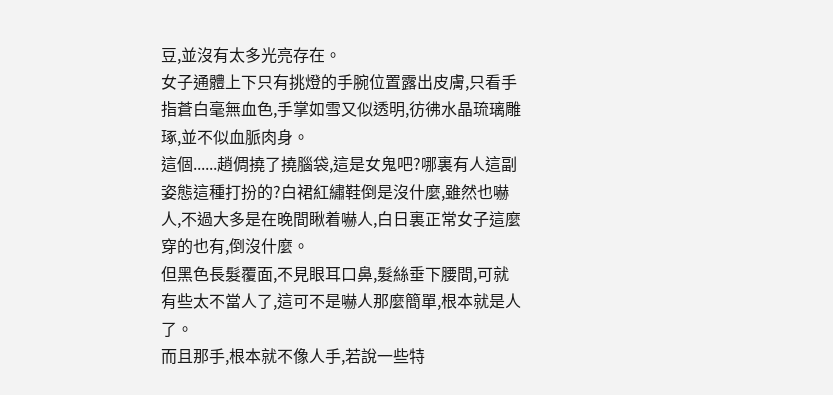豆,並沒有太多光亮存在。
女子通體上下只有挑燈的手腕位置露出皮膚,只看手指蒼白毫無血色,手掌如雪又似透明,彷彿水晶琉璃雕琢,並不似血脈肉身。
這個......趙倜撓了撓腦袋,這是女鬼吧?哪裏有人這副姿態這種打扮的?白裙紅繡鞋倒是沒什麼,雖然也嚇人,不過大多是在晚間瞅着嚇人,白日裏正常女子這麼穿的也有,倒沒什麼。
但黑色長髮覆面,不見眼耳口鼻,髮絲垂下腰間,可就有些太不當人了,這可不是嚇人那麼簡單,根本就是人了。
而且那手,根本就不像人手,若說一些特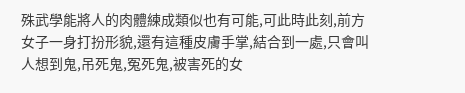殊武學能將人的肉體練成類似也有可能,可此時此刻,前方女子一身打扮形貌,還有這種皮膚手掌,結合到一處,只會叫人想到鬼,吊死鬼,冤死鬼,被害死的女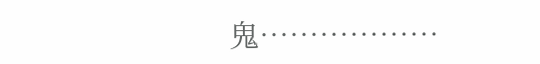鬼………………